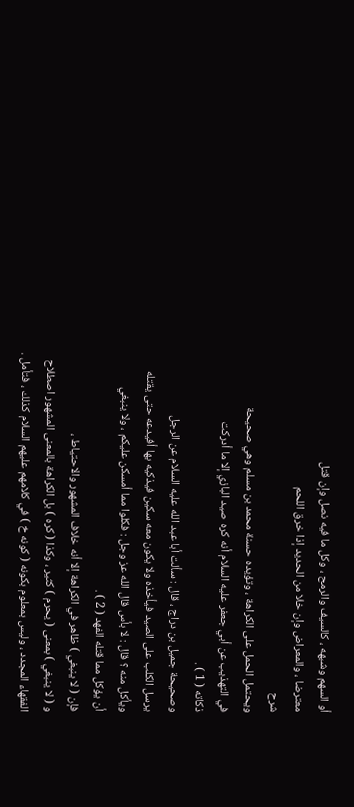أو السهم وشبهه ، كالسيف والرمح ، وكل ما فيه نصل وإن قتل
معترضا ، والمعراض وإن خلا من الحديد إذا خرق اللحم
شرح
ويحتمل الحمل على الكراهة ، وتؤيده حسنة محمد بن مسلم وهي صحيحة
في التهذيب عن أبي جعفر عليه السلام أنه كره صيد البازي إلا ما أدركت
ذكاته ( 1 ) .
وصحيحة جميل بن دراج ، قال : سألت أبا عبد الله عليه السلام عن الرجل
يرسل الكلب على الصيد فيأخذه ولا يكون معه سكين فيذكيه بها أفيدعه حتى يقتله
ويأكل منه ؟ قال : لا بأس قال الله عز وجل : فكلوا مما أمسكن عليكم ، ولا ينبغي
أن يؤكل مما قتله الفهد ( 2 ) .
فإن ( لا ينبغي ) ظاهر في الكراهة إلا أنه خلاف المشهور والاحتياط ،
و ( لا ينبغي ) بمعنى ( يحرم ) كثير ، وكذا ( كره ) بل الكراهة بالمعنى المشهور اصطلاح
الفقهاء المجدد ، وليس بمعلوم بكونه ( كونه خ ) في كلامهم عليهم السلام كذلك ، فتأمل .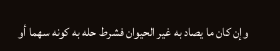وإن كان ما يصاد به غير الحيوان فشرط حله به كونه سهما أو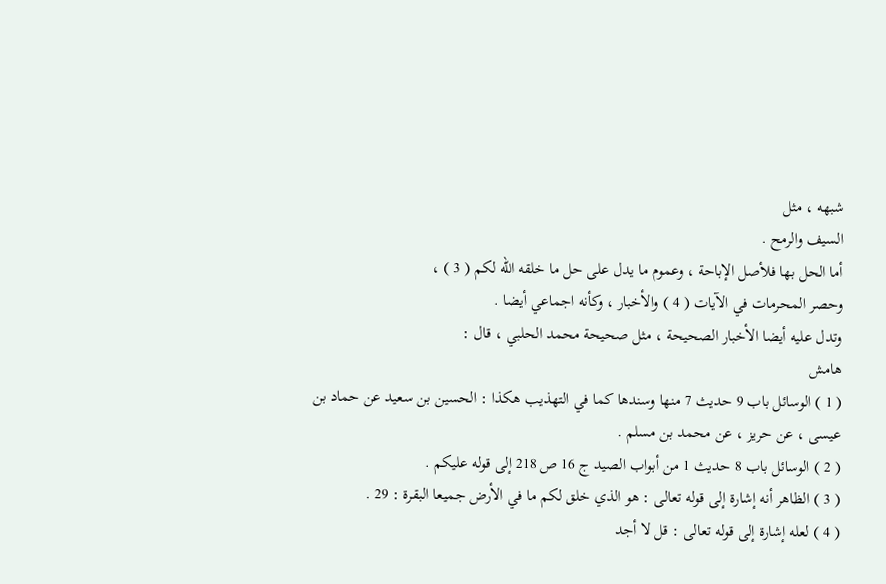شبهه ، مثل
السيف والرمح .
أما الحل بها فلأصل الإباحة ، وعموم ما يدل على حل ما خلقه الله لكم ( 3 ) ،
وحصر المحرمات في الآيات ( 4 ) والأخبار ، وكأنه اجماعي أيضا .
وتدل عليه أيضا الأخبار الصحيحة ، مثل صحيحة محمد الحلبي ، قال :
هامش
( 1 ) الوسائل باب 9 حديث 7 منها وسندها كما في التهذيب هكذا : الحسين بن سعيد عن حماد بن
عيسى ، عن حريز ، عن محمد بن مسلم .
( 2 ) الوسائل باب 8 حديث 1 من أبواب الصيد ج 16 ص 218 إلى قوله عليكم .
( 3 ) الظاهر أنه إشارة إلى قوله تعالى : هو الذي خلق لكم ما في الأرض جميعا البقرة : 29 .
( 4 ) لعله إشارة إلى قوله تعالى : قل لا أجد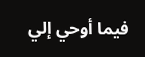فيما أوحي إلي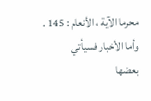محرما الآية ، الأنعام : 145 . وأما الأخبار فسيأتي
بعضها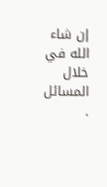إن شاء الله في خلال المسائل .